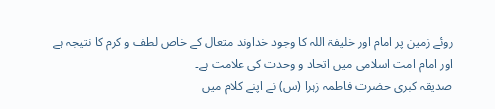روئے زمین پر امام اور خلیفۃ اللہ کا وجود خداوند متعال کے خاص لطف و کرم کا نتیجہ ہے اور امام امت اسلامی میں اتحاد و وحدت کی علامت ہے۔
صديقہ کبری حضرت فاطمہ زہرا (س) نے اپنے کلام میں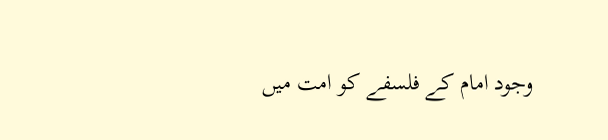وجود امام کے فلسفے کو امت میں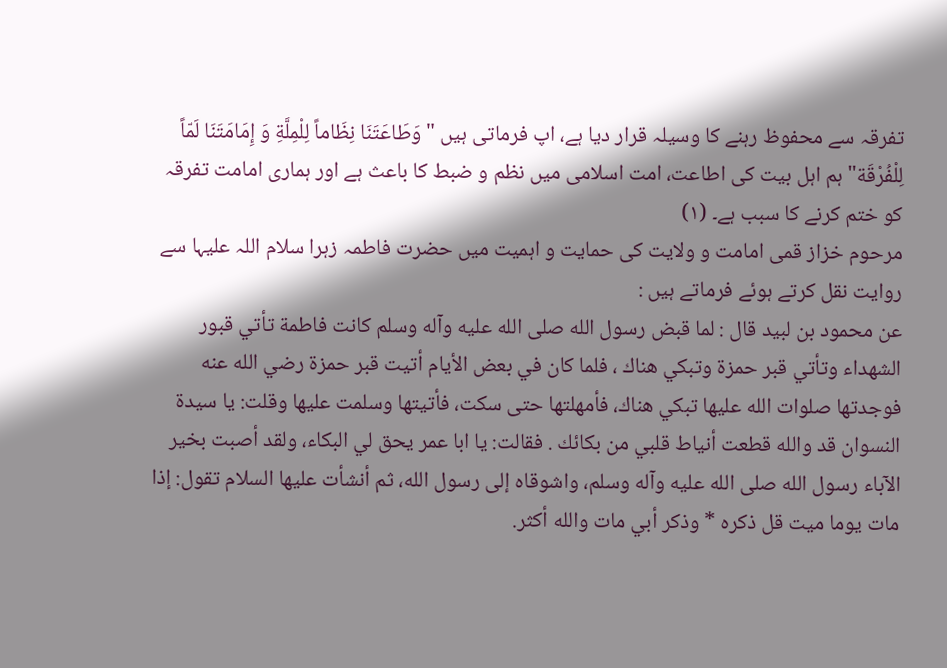تفرقہ سے محفوظ رہنے کا وسیلہ قرار دیا ہے، اپ فرماتی ہیں " وَطَاعَتَنَا نِظَاماً لِلْمِلَّةِ وَ إِمَامَتَنَا لَمّاً لِلْفُرْقَة" ہم اہل بیت کی اطاعت، امت اسلامی میں نظم و ضبط کا باعث ہے اور ہماری امامت تفرقہ کو ختم کرنے کا سبب ہے۔ (۱)
مرحوم خزاز قمی امامت و ولایت کی حمایت و اہمیت میں حضرت فاطمہ زہرا سلام اللہ علیہا سے روایت نقل کرتے ہوئے فرماتے ہیں :
عن محمود بن لبيد قال : لما قبض رسول الله صلى الله عليه وآله وسلم كانت فاطمة تأتي قبور الشهداء وتأتي قبر حمزة وتبكي هناك ، فلما كان في بعض الأيام أتيت قبر حمزة رضي الله عنه فوجدتها صلوات الله عليها تبكي هناك، فأمهلتها حتى سكت، فأتيتها وسلمت عليها وقلت: يا سيدة النسوان قد والله قطعت أنياط قلبي من بكائك . فقالت: يا ابا عمر يحق لي البكاء، ولقد أصبت بخير الآباء رسول الله صلى الله عليه وآله وسلم، واشوقاه إلى رسول الله، ثم أنشأت عليها السلام تقول: إذا مات يوما ميت قل ذكره * وذكر أبي مات والله أكثر.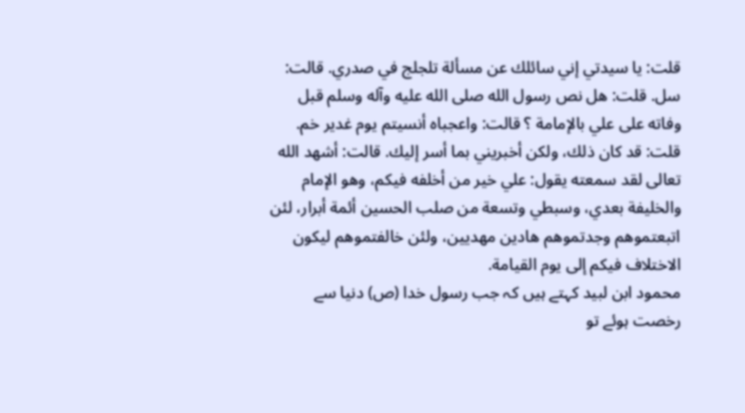قلت: يا سيدتي إني سائلك عن مسألة تلجلج في صدري. قالت: سل. قلت: هل نص رسول الله صلى الله عليه وآله وسلم قبل وفاته على علي بالإمامة ؟ قالت: واعجباه أنسيتم يوم غدير خم. قلت: قد كان ذلك، ولكن أخبريني بما أسر إليك. قالت: أشهد الله تعالى لقد سمعته يقول: علي خير من أخلفه فيكم، وهو الإمام والخليفة بعدي، وسبطي وتسعة من صلب الحسين أئمة أبرار، لئن اتبعتموهم وجدتموهم هادين مهديين، ولئن خالفتموهم ليكون الاختلاف فيكم إلى يوم القيامة.
محمود ابن لبيد کہتے ہیں کہ جب رسول خدا (ص) دنیا سے رخصت ہوئے تو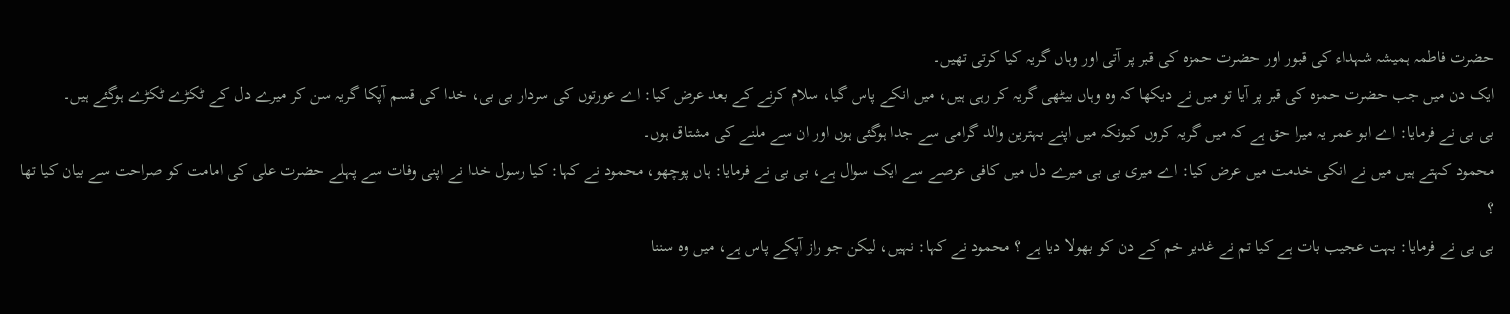حضرت فاطمہ ہمیشہ شہداء کی قبور اور حضرت حمزہ کی قبر پر آتی اور وہاں گریہ کیا کرتی تھیں۔
ایک دن میں جب حضرت حمزہ کی قبر پر آیا تو میں نے دیکھا کہ وہ وہاں بیٹھی گریہ کر رہی ہیں، میں انکے پاس گیا، سلام کرنے کے بعد عرض کیا: اے عورتوں کی سردار بی بی، خدا کی قسم آپکا گریہ سن کر میرے دل کے ٹکڑے ٹکڑے ہوگئے ہیں۔
بی بی نے فرمایا: اے ابو عمر یہ میرا حق ہے کہ میں گریہ کروں کیونکہ میں اپنے بہترین والد گرامی سے جدا ہوگئی ہوں اور ان سے ملنے کی مشتاق ہوں۔
محمود کہتے ہیں میں نے انکی خدمت میں عرض کیا: اے میری بی بی میرے دل میں کافی عرصے سے ایک سوال ہے، بی بی نے فرمایا: ہاں پوچھو، محمود نے کہا: کیا رسول خدا نے اپنی وفات سے پہلے حضرت علی کی امامت کو صراحت سے بیان کیا تھا ؟
بی بی نے فرمایا: بہت عجیب بات ہے کیا تم نے غدیر خم کے دن کو بھولا دیا ہے ؟ محمود نے کہا: نہیں، لیکن جو راز آپکے پاس ہے، میں وہ سننا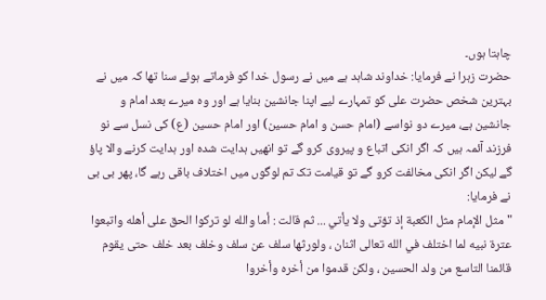چاہتا ہوں۔
حضرت زہرا نے فرمایا: خداوند شاہد ہے میں نے رسول خدا کو فرماتے ہوئے سنا تھا کہ میں نے بہترین شخص حضرت علی کو تمہارے لیے اپنا جانشین بنایا ہے اور وہ میرے بعد امام و جانشین ہے، میرے دو نواسے (امام حسن و امام حسین) اور امام حسین (ع) کی نسل سے نو فرزند آئمہ ہیں کہ اگر انکی اتباع و پیروی کرو گے تو انھیں ہدایت شدہ اور ہدایت کرنے والا پاؤ گے لیکن اگر انکی مخالفت کرو گے تو قیامت تک تم لوگوں میں اختلاف باقی رہے گا، پھر بی بی نے فرمایا:
"مثل الإمام مثل الكعبة إذ تؤتى ولا يأتي ... ثم قالت : أما والله لو تركوا الحق على أهله واتبعوا عترة نبيه لما اختلف في الله تعالى اثنان ، ولورثها سلف عن سلف وخلف بعد خلف حتى يقوم قائمنا التاسع من ولد الحسين ، ولكن قدموا من أخره وأخروا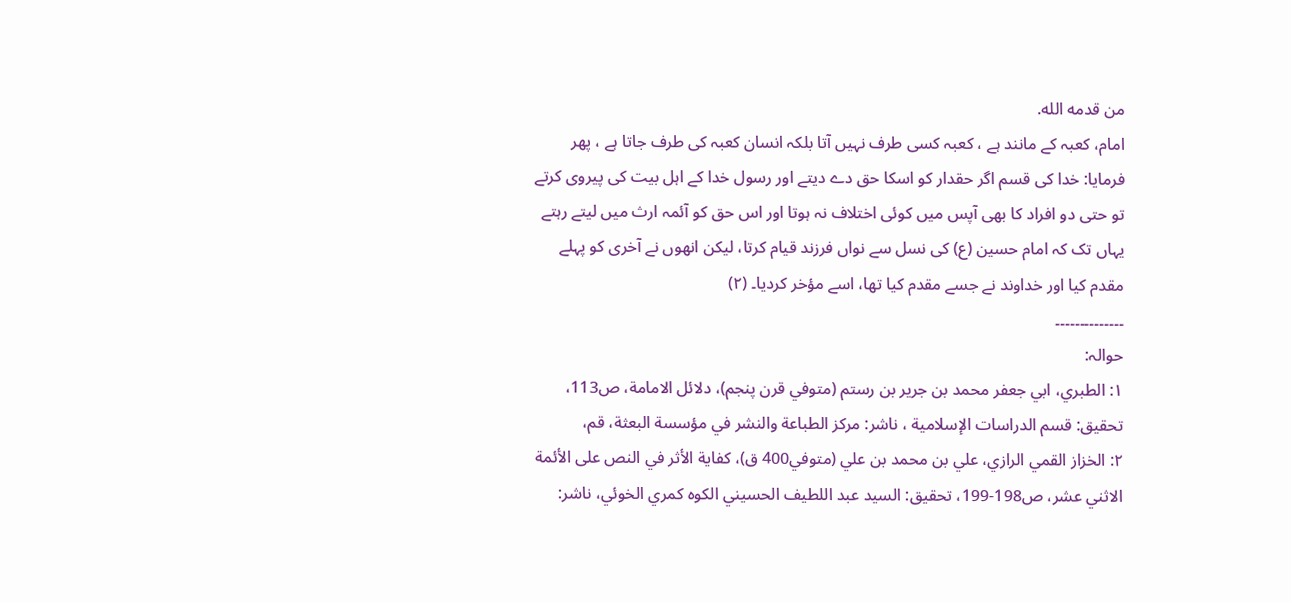من قدمه الله.
امام، کعبہ کے مانند ہے ، کعبہ کسی طرف نہیں آتا بلکہ انسان کعبہ کی طرف جاتا ہے ، پھر فرمایا: خدا کی قسم اگر حقدار کو اسکا حق دے دیتے اور رسول خدا کے اہل بیت کی پیروی کرتے تو حتی دو افراد کا بھی آپس میں کوئی اختلاف نہ ہوتا اور اس حق کو آئمہ ارث میں لیتے رہتے یہاں تک کہ امام حسین (ع) کی نسل سے نواں فرزند قیام کرتا، لیکن انھوں نے آخری کو پہلے مقدم کیا اور خداوند نے جسے مقدم کیا تھا، اسے مؤخر کردیا۔ (۲)
۔۔۔۔۔۔۔۔۔۔۔۔۔۔
حوالہ:
۱: الطبري، ابي جعفر محمد بن جرير بن رستم (متوفي قرن پنجم)، دلائل الامامة، ص113، تحقيق: قسم الدراسات الإسلامية ، ناشر: مركز الطباعة والنشر في مؤسسة البعثة، قم،
۲: الخزاز القمي الرازي، علي بن محمد بن علي (متوفي400 ق)، كفاية الأثر في النص على الأئمة الاثني عشر، ص198-199، تحقيق: السيد عبد اللطيف الحسيني الكوه كمري الخوئي، ناشر: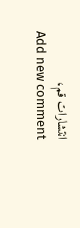انتشارات قم،
Add new comment